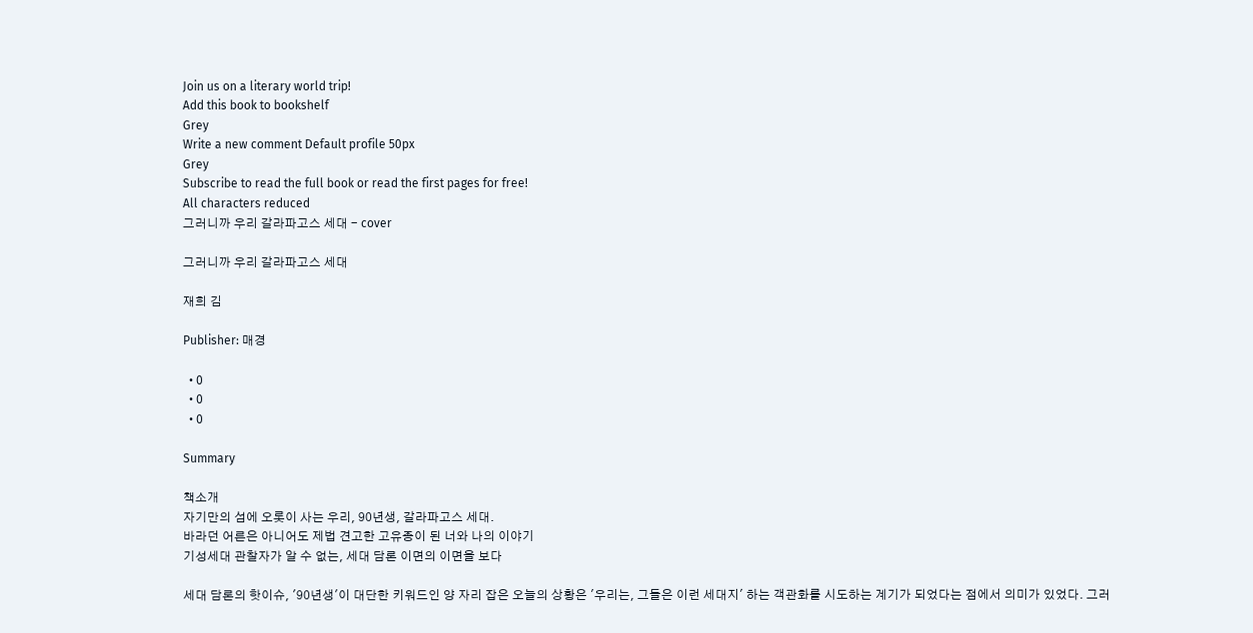Join us on a literary world trip!
Add this book to bookshelf
Grey
Write a new comment Default profile 50px
Grey
Subscribe to read the full book or read the first pages for free!
All characters reduced
그러니까 우리 갈라파고스 세대 - cover

그러니까 우리 갈라파고스 세대

재희 김

Publisher: 매경

  • 0
  • 0
  • 0

Summary

책소개
자기만의 섬에 오롯이 사는 우리, 90년생, 갈라파고스 세대.
바라던 어른은 아니어도 제법 견고한 고유종이 된 너와 나의 이야기
기성세대 관찰자가 알 수 없는, 세대 담론 이면의 이면을 보다

세대 담론의 핫이슈, '90년생'이 대단한 키워드인 양 자리 잡은 오늘의 상황은 '우리는, 그들은 이런 세대지' 하는 객관화를 시도하는 계기가 되었다는 점에서 의미가 있었다. 그러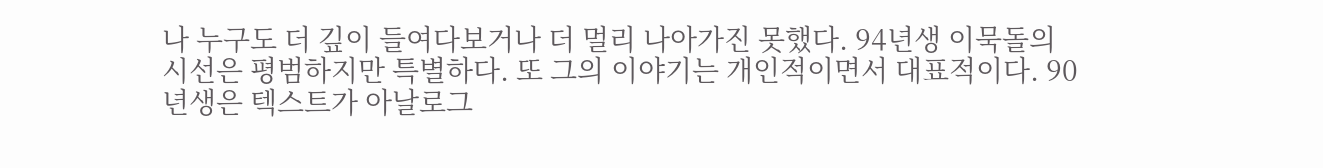나 누구도 더 깊이 들여다보거나 더 멀리 나아가진 못했다. 94년생 이묵돌의 시선은 평범하지만 특별하다. 또 그의 이야기는 개인적이면서 대표적이다. 90년생은 텍스트가 아날로그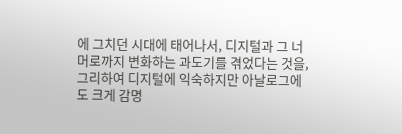에 그치던 시대에 태어나서, 디지털과 그 너머로까지 변화하는 과도기를 겪었다는 것을, 그리하여 디지털에 익숙하지만 아날로그에도 크게 감명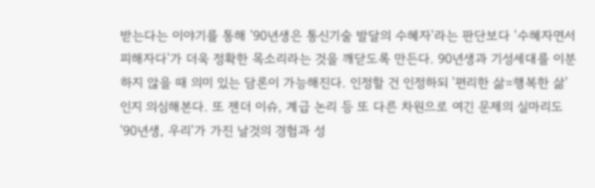받는다는 이야기를 통해 '90년생은 통신기술 발달의 수혜자'라는 판단보다 '수혜자면서 피해자다'가 더욱 정확한 목소리라는 것을 깨닫도록 만든다. 90년생과 기성세대를 이분하지 않을 때 의미 있는 담론이 가능해진다. 인정할 건 인정하되 '편리한 삶=행복한 삶' 인지 의심해본다. 또 젠더 이슈, 계급 논리 등 또 다른 차원으로 여긴 문제의 실마리도 '90년생, 우리'가 가진 날것의 경험과 성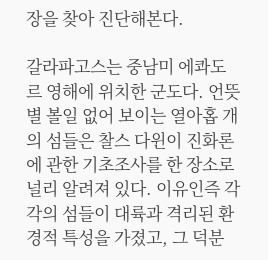장을 찾아 진단해본다.

갈라파고스는 중남미 에콰도르 영해에 위치한 군도다. 언뜻 별 볼일 없어 보이는 열아홉 개의 섬들은 찰스 다윈이 진화론에 관한 기초조사를 한 장소로 널리 알려져 있다. 이유인즉 각각의 섬들이 대륙과 격리된 환경적 특성을 가졌고, 그 덕분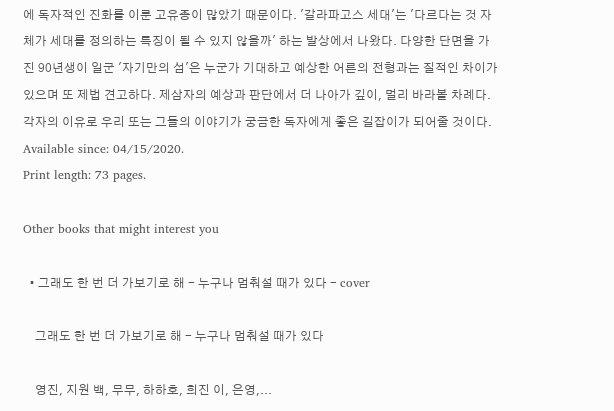에 독자적인 진화를 이룬 고유종이 많았기 때문이다. '갈라파고스 세대'는 '다르다는 것 자체가 세대를 정의하는 특징이 될 수 있지 않을까' 하는 발상에서 나왔다. 다양한 단면을 가진 90년생이 일군 '자기만의 섬'은 누군가 기대하고 예상한 어른의 전형과는 질적인 차이가 있으며 또 제법 견고하다. 제삼자의 예상과 판단에서 더 나아가 깊이, 멀리 바라볼 차례다. 각자의 이유로 우리 또는 그들의 이야기가 궁금한 독자에게 좋은 길잡이가 되어줄 것이다.
Available since: 04/15/2020.
Print length: 73 pages.

Other books that might interest you

  • 그래도 한 번 더 가보기로 해 - 누구나 멈춰설 때가 있다 - cover

    그래도 한 번 더 가보기로 해 - 누구나 멈춰설 때가 있다

    영진, 지원 백, 무무, 하하호, 희진 이, 은영,...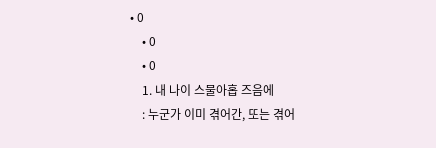• 0
    • 0
    • 0
    1. 내 나이 스물아홉 즈음에
    : 누군가 이미 겪어간, 또는 겪어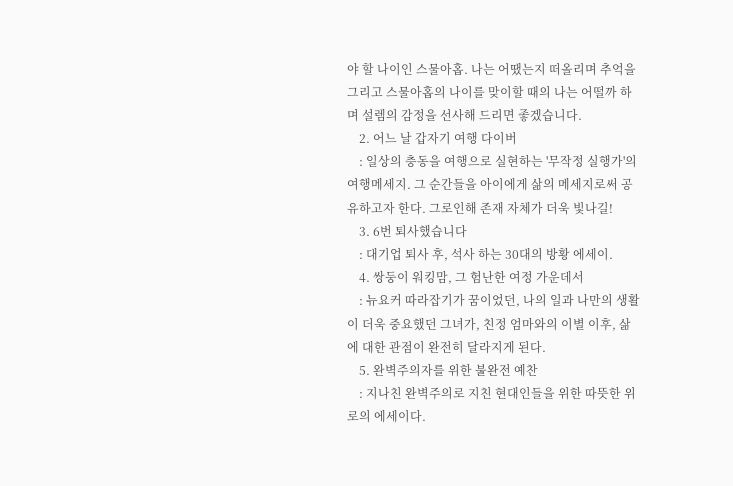야 할 나이인 스물아홉. 나는 어땠는지 떠올리며 추억을 그리고 스물아홉의 나이를 맞이할 때의 나는 어떨까 하며 설렘의 감정을 선사해 드리면 좋겠습니다.
    2. 어느 날 갑자기 여행 다이버
    : 일상의 충동을 여행으로 실현하는 '무작정 실행가'의 여행메세지. 그 순간들을 아이에게 삶의 메세지로써 공유하고자 한다. 그로인해 존재 자체가 더욱 빛나길!
    3. 6번 퇴사했습니다
    : 대기업 퇴사 후, 석사 하는 30대의 방황 에세이.
    4. 쌍둥이 워킹맘, 그 험난한 여정 가운데서
    : 뉴요커 따라잡기가 꿈이었던, 나의 일과 나만의 생활이 더욱 중요했던 그녀가, 친정 엄마와의 이별 이후, 삶에 대한 관점이 완전히 달라지게 된다.
    5. 완벽주의자를 위한 불완전 예찬
    : 지나친 완벽주의로 지친 현대인들을 위한 따뜻한 위로의 에세이다.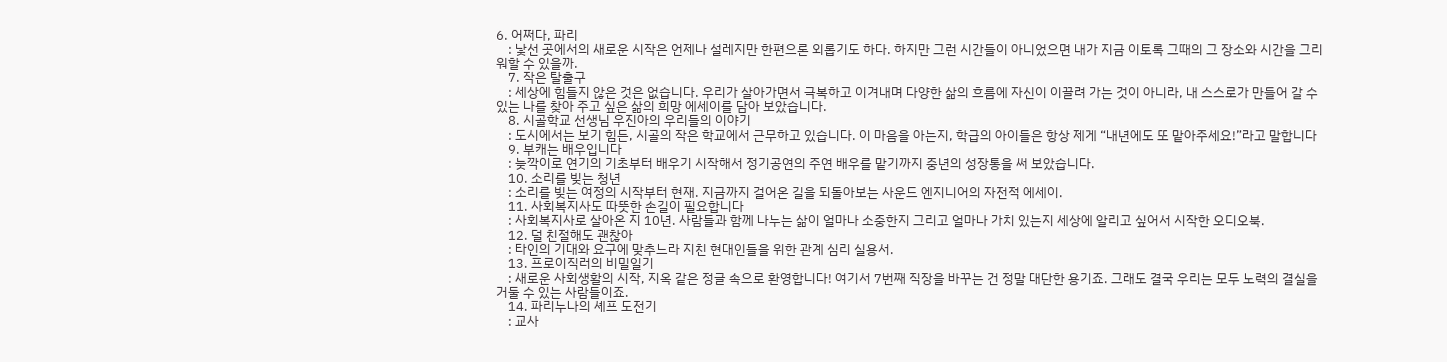6. 어쩌다, 파리
    : 낯선 곳에서의 새로운 시작은 언제나 설레지만 한편으론 외롭기도 하다. 하지만 그런 시간들이 아니었으면 내가 지금 이토록 그때의 그 장소와 시간을 그리워할 수 있을까.
    7. 작은 탈출구
    : 세상에 힘들지 않은 것은 없습니다. 우리가 살아가면서 극복하고 이겨내며 다양한 삶의 흐름에 자신이 이끌려 가는 것이 아니라, 내 스스로가 만들어 갈 수 있는 나를 찾아 주고 싶은 삶의 희망 에세이를 담아 보았습니다.
    8. 시골학교 선생님 우진아의 우리들의 이야기
    : 도시에서는 보기 힘든, 시골의 작은 학교에서 근무하고 있습니다. 이 마음을 아는지, 학급의 아이들은 항상 제게 “내년에도 또 맡아주세요!”라고 말합니다
    9. 부캐는 배우입니다
    : 늦깍이로 연기의 기초부터 배우기 시작해서 정기공연의 주연 배우를 맡기까지 중년의 성장통을 써 보았습니다.
    10. 소리를 빚는 청년
    : 소리를 빚는 여정의 시작부터 현재. 지금까지 걸어온 길을 되돌아보는 사운드 엔지니어의 자전적 에세이.
    11. 사회복지사도 따뜻한 손길이 필요합니다
    : 사회복지사로 살아온 지 10년. 사람들과 함께 나누는 삶이 얼마나 소중한지 그리고 얼마나 가치 있는지 세상에 알리고 싶어서 시작한 오디오북.
    12. 덜 친절해도 괜찮아
    : 타인의 기대와 요구에 맞추느라 지친 현대인들을 위한 관계 심리 실용서.
    13. 프로이직러의 비밀일기
    : 새로운 사회생활의 시작, 지옥 같은 정글 속으로 환영합니다! 여기서 7번째 직장을 바꾸는 건 정말 대단한 용기죠. 그래도 결국 우리는 모두 노력의 결실을 거둘 수 있는 사람들이죠.
    14. 파리누나의 셰프 도전기
    : 교사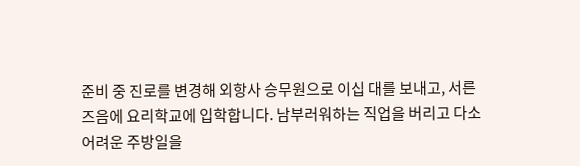준비 중 진로를 변경해 외항사 승무원으로 이십 대를 보내고, 서른 즈음에 요리학교에 입학합니다. 남부러워하는 직업을 버리고 다소 어려운 주방일을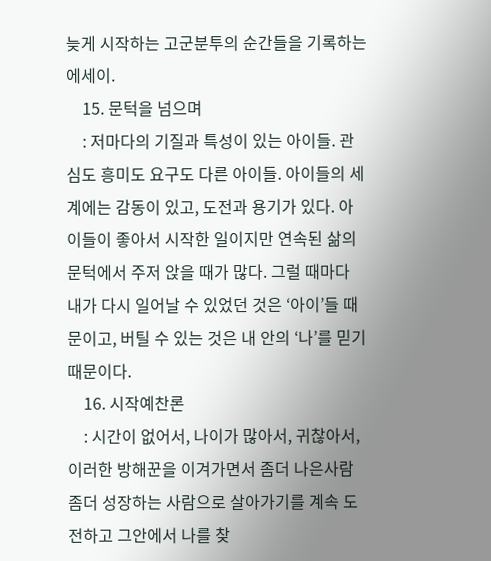늦게 시작하는 고군분투의 순간들을 기록하는 에세이.
    15. 문턱을 넘으며
    : 저마다의 기질과 특성이 있는 아이들. 관심도 흥미도 요구도 다른 아이들. 아이들의 세계에는 감동이 있고, 도전과 용기가 있다. 아이들이 좋아서 시작한 일이지만 연속된 삶의 문턱에서 주저 앉을 때가 많다. 그럴 때마다 내가 다시 일어날 수 있었던 것은 ‘아이’들 때문이고, 버틸 수 있는 것은 내 안의 ‘나’를 믿기 때문이다.
    16. 시작예찬론
    : 시간이 없어서, 나이가 많아서, 귀찮아서, 이러한 방해꾼을 이겨가면서 좀더 나은사람 좀더 성장하는 사람으로 살아가기를 계속 도전하고 그안에서 나를 찾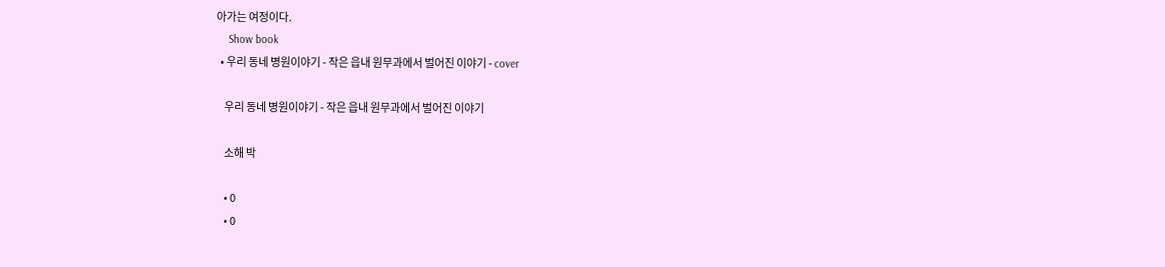아가는 여정이다.
    Show book
  • 우리 동네 병원이야기 - 작은 읍내 원무과에서 벌어진 이야기 - cover

    우리 동네 병원이야기 - 작은 읍내 원무과에서 벌어진 이야기

    소해 박

    • 0
    • 0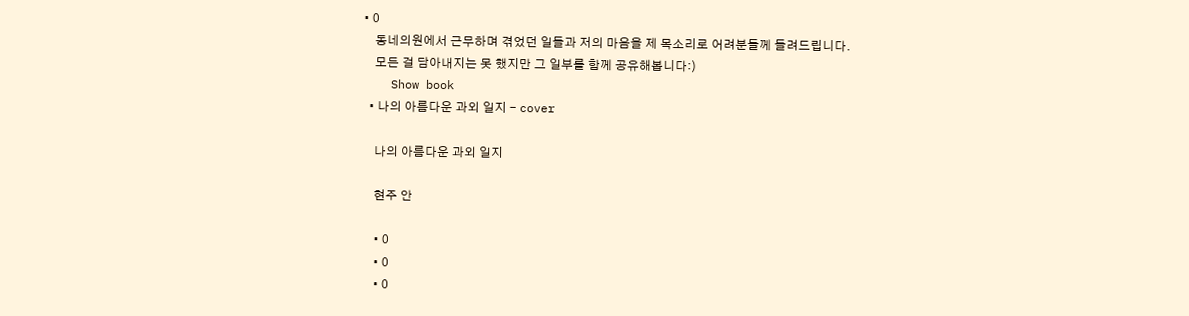• 0
    동네의원에서 근무하며 겪었던 일들과 저의 마음을 제 목소리로 어려분들께 들려드립니다.
    모든 걸 담아내지는 못 했지만 그 일부를 함께 공유해봅니다:)
    Show book
  • 나의 아름다운 과외 일지 - cover

    나의 아름다운 과외 일지

    현주 안

    • 0
    • 0
    • 0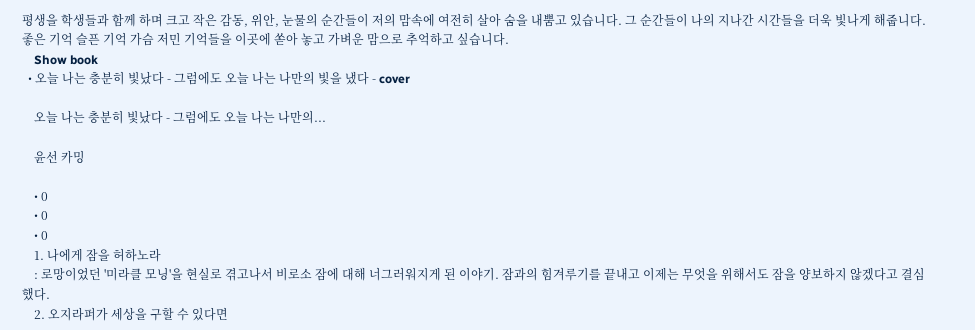평생을 학생들과 함께 하며 크고 작은 감동, 위안, 눈물의 순간들이 저의 맘속에 여전히 살아 숨을 내뿜고 있습니다. 그 순간들이 나의 지나간 시간들을 더욱 빛나게 해줍니다. 좋은 기억 슬픈 기억 가슴 저민 기억들을 이곳에 쏟아 놓고 가벼운 맘으로 추억하고 싶습니다.
    Show book
  • 오늘 나는 충분히 빛났다 - 그럼에도 오늘 나는 나만의 빛을 냈다 - cover

    오늘 나는 충분히 빛났다 - 그럼에도 오늘 나는 나만의...

    윤선 카밍

    • 0
    • 0
    • 0
    1. 나에게 잠을 허하노라
    : 로망이었던 '미라클 모닝'을 현실로 겪고나서 비로소 잠에 대해 너그러워지게 된 이야기. 잠과의 힘겨루기를 끝내고 이제는 무엇을 위해서도 잠을 양보하지 않겠다고 결심했다.
    2. 오지라퍼가 세상을 구할 수 있다면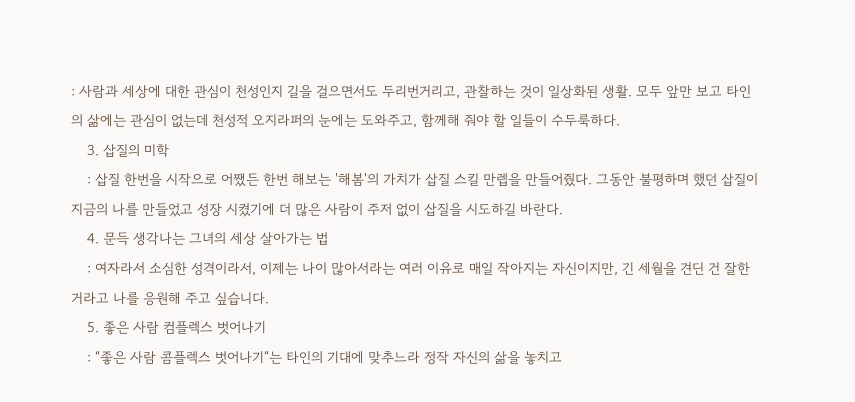: 사람과 세상에 대한 관심이 천성인지 길을 걸으면서도 두리번거리고, 관찰하는 것이 일상화된 생활. 모두 앞만 보고 타인의 삶에는 관심이 없는데 천성적 오지라퍼의 눈에는 도와주고, 함께해 줘야 할 일들이 수두룩하다.
    3. 삽질의 미학
    : 삽질 한번을 시작으로 어쨌든 한번 해보는 '해봄'의 가치가 삽질 스킬 만렙을 만들어줬다. 그동안 불평하며 했던 삽질이 지금의 나를 만들었고 성장 시켰기에 더 많은 사람이 주저 없이 삽질을 시도하길 바란다.
    4. 문득 생각나는 그녀의 세상 살아가는 법
    : 여자라서 소심한 성격이라서, 이제는 나이 많아서라는 여러 이유로 매일 작아지는 자신이지만, 긴 세월을 견딘 건 잘한 거라고 나를 응원해 주고 싶습니다.
    5. 좋은 사람 컴플렉스 벗어나기
    : “좋은 사람 콤플렉스 벗어나기“는 타인의 기대에 맞추느라 정작 자신의 삶을 놓치고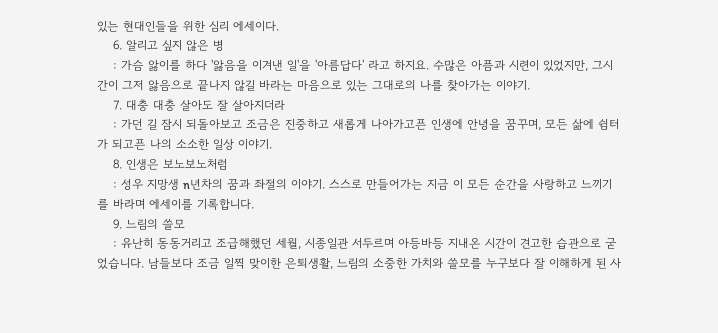있는 현대인들을 위한 심리 에세이다.
    6. 알리고 싶지 않은 병
    : 가슴 앓이를 하다 '앓음을 이겨낸 일'을 '아름답다' 라고 하지요. 수많은 아픔과 시련이 있었지만, 그시간이 그저 앓음으로 끝나지 않길 바라는 마음으로 있는 그대로의 나를 찾아가는 이야기.
    7. 대충 대충 살아도 잘 살아지더라
    : 가던 길 잠시 되돌아보고 조금은 진중하고 새롭게 나아가고픈 인생에 안녕을 꿈꾸며, 모든 삶에 쉼터가 되고픈 나의 소소한 일상 이야기.
    8. 인생은 보노보노처럼
    : 성우 지망생 n년차의 꿈과 좌절의 이야기. 스스로 만들어가는 지금 이 모든 순간을 사랑하고 느끼기를 바라며 에세이를 기록합니다.
    9. 느림의 쓸모
    : 유난히 동동거리고 조급해했던 세월, 시종일관 서두르며 아등바등 지내온 시간이 견고한 습관으로 굳었습니다. 남들보다 조금 일찍 맞이한 은퇴생활, 느림의 소중한 가치와 쓸모를 누구보다 잘 이해하게 된 사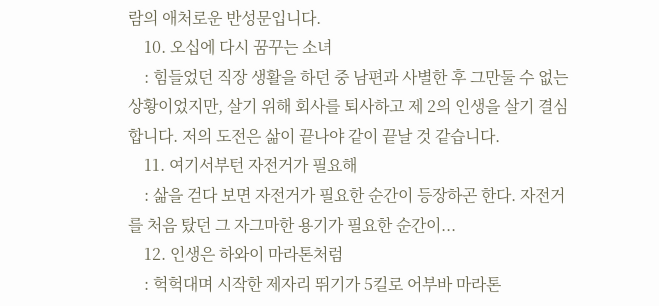람의 애처로운 반성문입니다.
    10. 오십에 다시 꿈꾸는 소녀
    : 힘들었던 직장 생활을 하던 중 남편과 사별한 후 그만둘 수 없는 상황이었지만, 살기 위해 회사를 퇴사하고 제 2의 인생을 살기 결심합니다. 저의 도전은 삶이 끝나야 같이 끝날 것 같습니다.
    11. 여기서부턴 자전거가 필요해
    : 삶을 걷다 보면 자전거가 필요한 순간이 등장하곤 한다. 자전거를 처음 탔던 그 자그마한 용기가 필요한 순간이...
    12. 인생은 하와이 마라톤처럼
    : 헉헉대며 시작한 제자리 뛰기가 5킬로 어부바 마라톤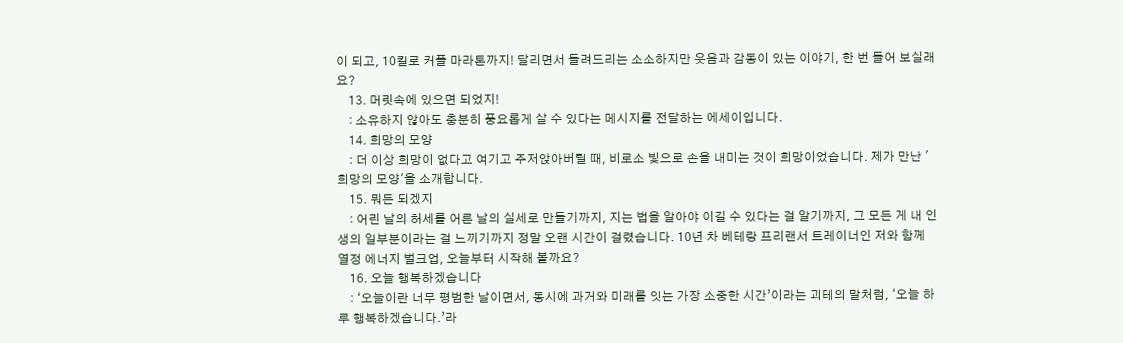이 되고, 10킬로 커플 마라톤까지! 달리면서 들려드리는 소소하지만 웃음과 감동이 있는 이야기, 한 번 들어 보실래요?
    13. 머릿속에 있으면 되었지!
    : 소유하지 않아도 충분히 풍요롭게 살 수 있다는 메시지를 전달하는 에세이입니다.
    14. 희망의 모양
    : 더 이상 희망이 없다고 여기고 주저앉아버릴 때, 비로소 빛으로 손을 내미는 것이 희망이었습니다. 제가 만난 '희망의 모양'을 소개합니다.
    15. 뭐든 되겠지
    : 어린 날의 허세를 어른 날의 실세로 만들기까지, 지는 법을 알아야 이길 수 있다는 걸 알기까지, 그 모든 게 내 인생의 일부분이라는 걸 느끼기까지 정말 오랜 시간이 걸렸습니다. 10년 차 베테랑 프리랜서 트레이너인 저와 함께 열정 에너지 벌크업, 오늘부터 시작해 볼까요?
    16. 오늘 행복하겠습니다
    : ‘오늘이란 너무 평범한 날이면서, 동시에 과거와 미래를 잇는 가장 소중한 시간’이라는 괴테의 말처럼, ‘오늘 하루 행복하겠습니다.’라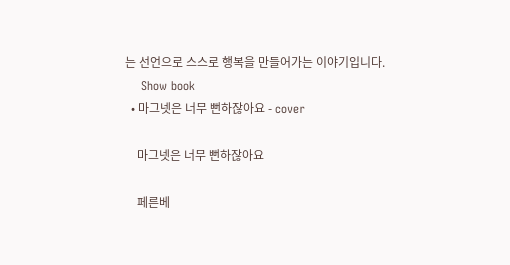는 선언으로 스스로 행복을 만들어가는 이야기입니다.
    Show book
  • 마그넷은 너무 뻔하잖아요 - cover

    마그넷은 너무 뻔하잖아요

    페른베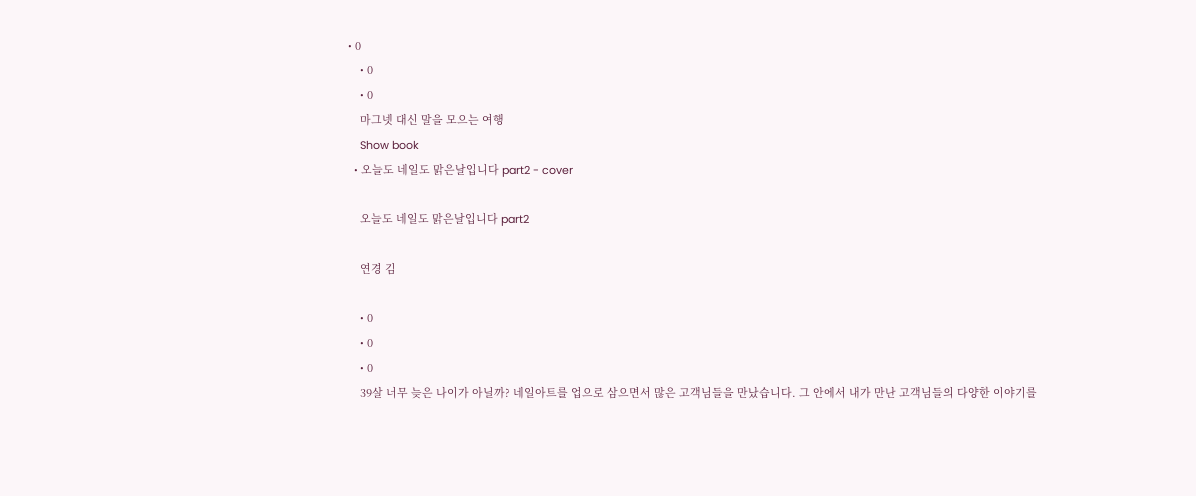• 0
    • 0
    • 0
    마그넷 대신 말을 모으는 여행
    Show book
  • 오늘도 네일도 맑은날입니다 part2 - cover

    오늘도 네일도 맑은날입니다 part2

    연경 김

    • 0
    • 0
    • 0
    39살 너무 늦은 나이가 아닐까? 네일아트를 업으로 삼으면서 많은 고객님들을 만났습니다. 그 안에서 내가 만난 고객님들의 다양한 이야기를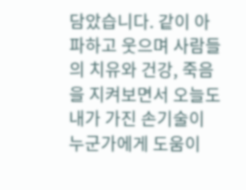담았습니다. 같이 아파하고 웃으며 사람들의 치유와 건강, 죽음을 지켜보면서 오늘도 내가 가진 손기술이 누군가에게 도움이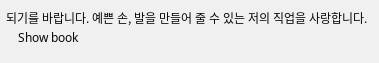되기를 바랍니다. 예쁜 손, 발을 만들어 줄 수 있는 저의 직업을 사랑합니다.
    Show book